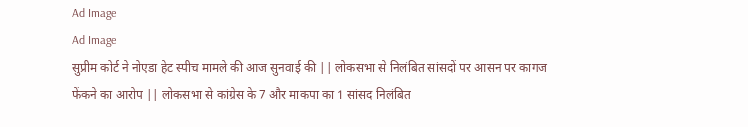Ad Image
Ad Image
सुप्रीम कोर्ट ने नोएडा हेट स्पीच मामले की आज सुनवाई की || लोकसभा से निलंबित सांसदों पर आसन पर कागज फेंकने का आरोप || लोकसभा से कांग्रेस के 7 और माकपा का 1 सांसद निलंबित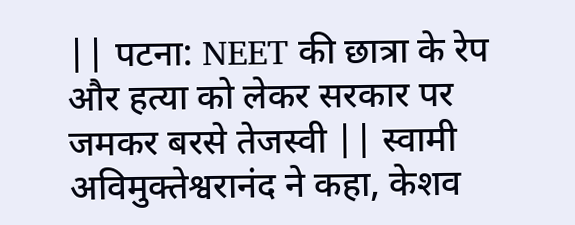|| पटना: NEET की छात्रा के रेप और हत्या को लेकर सरकार पर जमकर बरसे तेजस्वी || स्वामी अविमुक्तेश्वरानंद ने कहा, केशव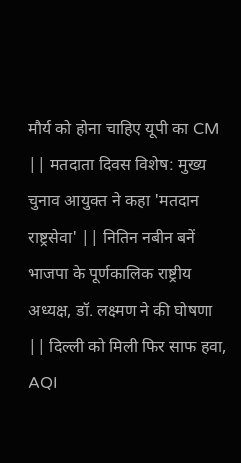मौर्य को होना चाहिए यूपी का CM || मतदाता दिवस विशेष: मुख्य चुनाव आयुक्त ने कहा 'मतदान राष्ट्रसेवा' || नितिन नबीन बनें भाजपा के पूर्णकालिक राष्ट्रीय अध्यक्ष, डॉ. लक्ष्मण ने की घोषणा || दिल्ली को मिली फिर साफ हवा, AQI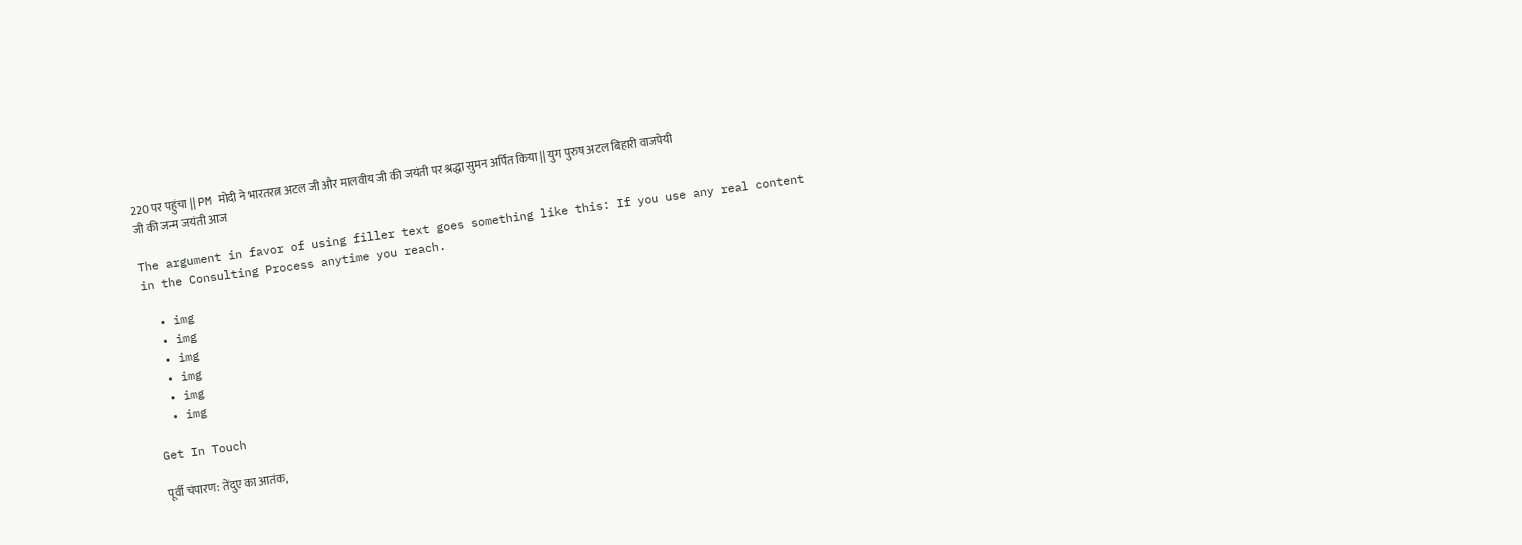220 पर पहुंचा || PM मोदी ने भारतरत्न अटल जी और मालवीय जी की जयंती पर श्रद्धा सुमन अर्पित किया || युग पुरुष अटल बिहारी वाजपेयी जी की जन्म जयंती आज

The argument in favor of using filler text goes something like this: If you use any real content in the Consulting Process anytime you reach.

  • img
  • img
  • img
  • img
  • img
  • img

Get In Touch

पूर्वी चंपारण: तेंदुए का आतंक,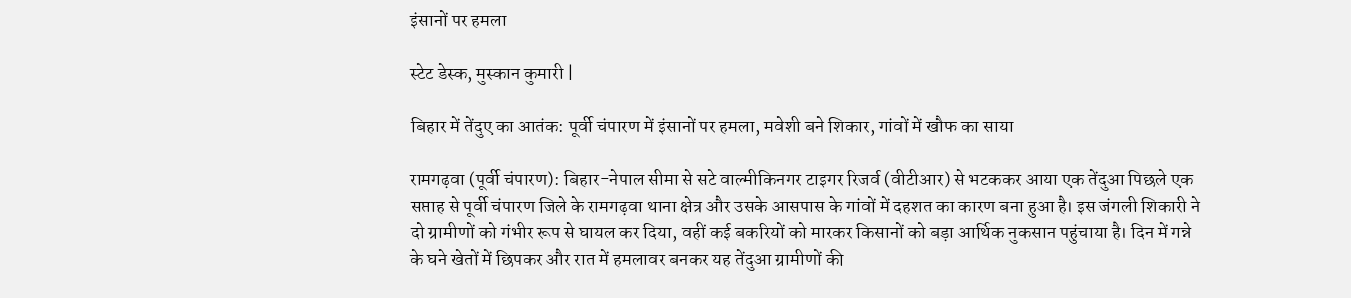इंसानों पर हमला

स्टेट डेस्क, मुस्कान कुमारी |

बिहार में तेंदुए का आतंक: पूर्वी चंपारण में इंसानों पर हमला, मवेशी बने शिकार, गांवों में खौफ का साया

रामगढ़वा (पूर्वी चंपारण): बिहार-नेपाल सीमा से सटे वाल्मीकिनगर टाइगर रिजर्व (वीटीआर) से भटककर आया एक तेंदुआ पिछले एक सप्ताह से पूर्वी चंपारण जिले के रामगढ़वा थाना क्षेत्र और उसके आसपास के गांवों में दहशत का कारण बना हुआ है। इस जंगली शिकारी ने दो ग्रामीणों को गंभीर रूप से घायल कर दिया, वहीं कई बकरियों को मारकर किसानों को बड़ा आर्थिक नुकसान पहुंचाया है। दिन में गन्ने के घने खेतों में छिपकर और रात में हमलावर बनकर यह तेंदुआ ग्रामीणों की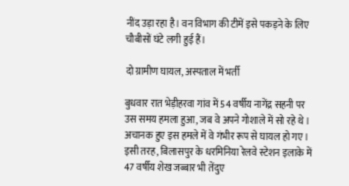नींद उड़ा रहा है। वन विभाग की टीमें इसे पकड़ने के लिए चौबीसों घंटे लगी हुई हैं।

दो ग्रामीण घायल, अस्पताल में भर्ती

बुधवार रात भेड़ीहरवा गांव में 54 वर्षीय नागेंद्र सहनी पर उस समय हमला हुआ, जब वे अपने गोशाले में सो रहे थे। अचानक हुए इस हमले में वे गंभीर रूप से घायल हो गए। इसी तरह, बिलासपुर के धरमिनिया रेलवे स्टेशन इलाके में 47 वर्षीय शेख जब्बार भी तेंदुए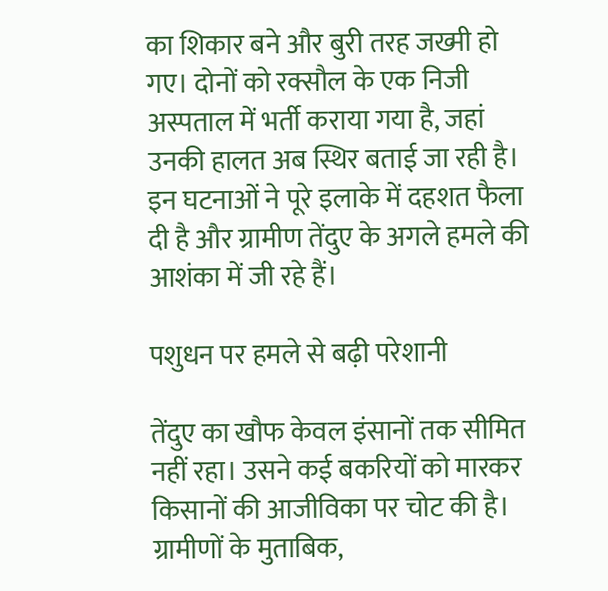का शिकार बने और बुरी तरह जख्मी हो गए। दोनों को रक्सौल के एक निजी अस्पताल में भर्ती कराया गया है, जहां उनकी हालत अब स्थिर बताई जा रही है। इन घटनाओं ने पूरे इलाके में दहशत फैला दी है और ग्रामीण तेंदुए के अगले हमले की आशंका में जी रहे हैं।

पशुधन पर हमले से बढ़ी परेशानी

तेंदुए का खौफ केवल इंसानों तक सीमित नहीं रहा। उसने कई बकरियों को मारकर किसानों की आजीविका पर चोट की है। ग्रामीणों के मुताबिक,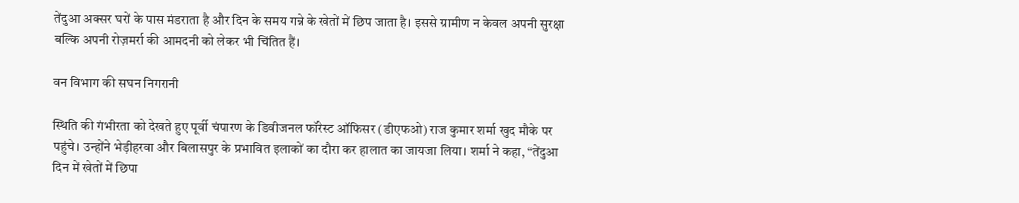तेंदुआ अक्सर घरों के पास मंडराता है और दिन के समय गन्ने के खेतों में छिप जाता है। इससे ग्रामीण न केवल अपनी सुरक्षा बल्कि अपनी रोज़मर्रा की आमदनी को लेकर भी चिंतित हैं।

वन विभाग की सघन निगरानी

स्थिति की गंभीरता को देखते हुए पूर्वी चंपारण के डिवीजनल फॉरेस्ट ऑफिसर (डीएफओ) राज कुमार शर्मा खुद मौके पर पहुंचे। उन्होंने भेड़ीहरवा और बिलासपुर के प्रभावित इलाकों का दौरा कर हालात का जायजा लिया। शर्मा ने कहा, “तेंदुआ दिन में खेतों में छिपा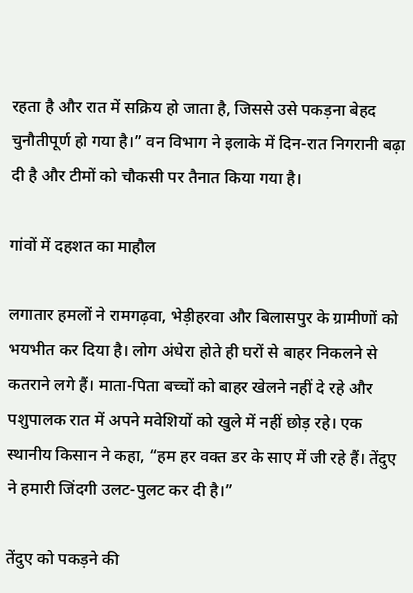रहता है और रात में सक्रिय हो जाता है, जिससे उसे पकड़ना बेहद चुनौतीपूर्ण हो गया है।” वन विभाग ने इलाके में दिन-रात निगरानी बढ़ा दी है और टीमों को चौकसी पर तैनात किया गया है।

गांवों में दहशत का माहौल

लगातार हमलों ने रामगढ़वा, भेड़ीहरवा और बिलासपुर के ग्रामीणों को भयभीत कर दिया है। लोग अंधेरा होते ही घरों से बाहर निकलने से कतराने लगे हैं। माता-पिता बच्चों को बाहर खेलने नहीं दे रहे और पशुपालक रात में अपने मवेशियों को खुले में नहीं छोड़ रहे। एक स्थानीय किसान ने कहा, “हम हर वक्त डर के साए में जी रहे हैं। तेंदुए ने हमारी जिंदगी उलट-पुलट कर दी है।”

तेंदुए को पकड़ने की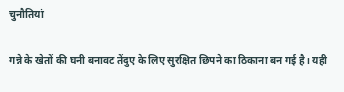चुनौतियां

गन्ने के खेतों की घनी बनावट तेंदुए के लिए सुरक्षित छिपने का ठिकाना बन गई है। यही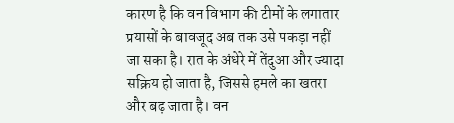कारण है कि वन विभाग की टीमों के लगातार प्रयासों के बावजूद अब तक उसे पकड़ा नहीं जा सका है। रात के अंधेरे में तेंदुआ और ज्यादा सक्रिय हो जाता है, जिससे हमले का खतरा और बढ़ जाता है। वन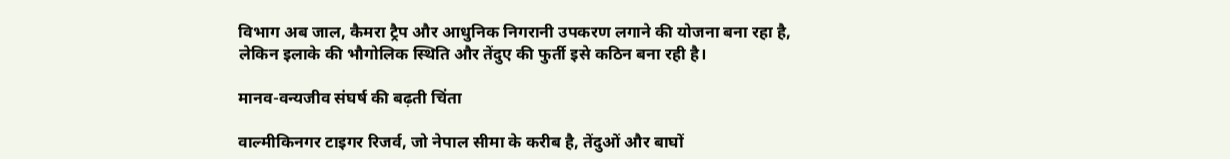विभाग अब जाल, कैमरा ट्रैप और आधुनिक निगरानी उपकरण लगाने की योजना बना रहा है, लेकिन इलाके की भौगोलिक स्थिति और तेंदुए की फुर्ती इसे कठिन बना रही है।

मानव-वन्यजीव संघर्ष की बढ़ती चिंता

वाल्मीकिनगर टाइगर रिजर्व, जो नेपाल सीमा के करीब है, तेंदुओं और बाघों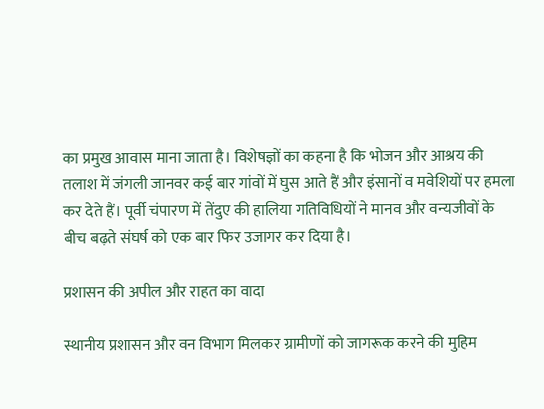का प्रमुख आवास माना जाता है। विशेषज्ञों का कहना है कि भोजन और आश्रय की तलाश में जंगली जानवर कई बार गांवों में घुस आते हैं और इंसानों व मवेशियों पर हमला कर देते हैं। पूर्वी चंपारण में तेंदुए की हालिया गतिविधियों ने मानव और वन्यजीवों के बीच बढ़ते संघर्ष को एक बार फिर उजागर कर दिया है।

प्रशासन की अपील और राहत का वादा

स्थानीय प्रशासन और वन विभाग मिलकर ग्रामीणों को जागरूक करने की मुहिम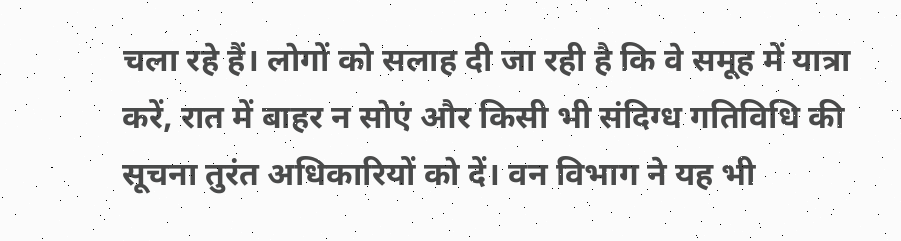चला रहे हैं। लोगों को सलाह दी जा रही है कि वे समूह में यात्रा करें, रात में बाहर न सोएं और किसी भी संदिग्ध गतिविधि की सूचना तुरंत अधिकारियों को दें। वन विभाग ने यह भी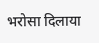भरोसा दिलाया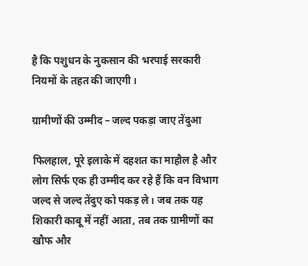है कि पशुधन के नुकसान की भरपाई सरकारी नियमों के तहत की जाएगी।

ग्रामीणों की उम्मीद – जल्द पकड़ा जाए तेंदुआ

फिलहाल, पूरे इलाके में दहशत का माहौल है और लोग सिर्फ एक ही उम्मीद कर रहे हैं कि वन विभाग जल्द से जल्द तेंदुए को पकड़ ले। जब तक यह शिकारी काबू में नहीं आता, तब तक ग्रामीणों का खौफ और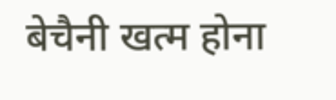बेचैनी खत्म होना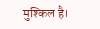मुश्किल है।